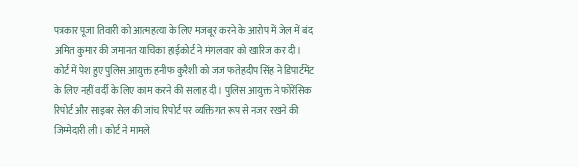पत्रकार पूजा तिवारी को आत्महत्या के लिए मजबूर करने के आरोप में जेल में बंद अमित कुमार की जमानत याचिका हाईकोर्ट ने मंगलवार को खारिज कर दी।
कोर्ट में पेश हुए पुलिस आयुक्त हनीफ कुरैशी को जज फतेहदीप सिंह ने डिपार्टमेंट के लिए नहीं वर्दी के लिए काम करने की सलाह दी। पुलिस आयुक्त ने फोरेंसिक रिपोर्ट और साइबर सेल की जांच रिपोर्ट पर व्यक्तिगत रूप से नजर रखने की जिम्मेदारी ली। कोर्ट ने मामले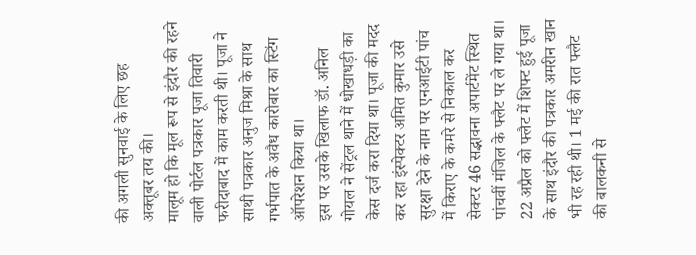की अगली सुनवाई के लिए छह अक्तूबर तय की।
मालूम हो कि मूल रूप से इंदौर की रहने वाली पोर्टल पत्रकार पूजा तिवारी फरीदाबाद में काम करती थी। पूजा ने साथी पत्रकार अनुज मिश्रा के साथ गर्भपात के अवैध कारोबार का स्टिंग ऑपरेशन किया था।
इस पर उसके खिलाफ डॉ. अनिल गोयल ने सेंट्रल थाने में धोखाधड़ी का केस दर्ज करा दिया था। पूजा की मदद कर रहा इंस्पेक्टर अमित कुमार उसे सुरक्षा देने के नाम पर एनआईटी पांच में किराए के कमरे से निकाल कर सेक्टर 46 सद्भावना अपार्टमेंट स्थित पांचवीं मंजिल के फ्लैट पर ले गया था।
22 अप्रैल को फ्लैट में शिफ्ट हुई पूजा के साथ इंदौर की पत्रकार अमरीन खान भी रह रही थी। 1 मई की रात फ्लैट की बालकनी से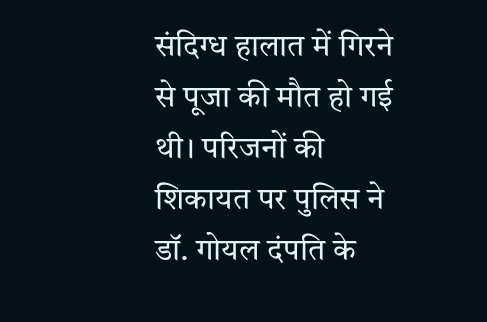संदिग्ध हालात में गिरने से पूजा की मौत हो गई थी। परिजनों की शिकायत पर पुलिस ने डॉ. गोयल दंपति के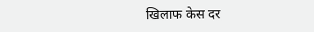खिलाफ केस दर